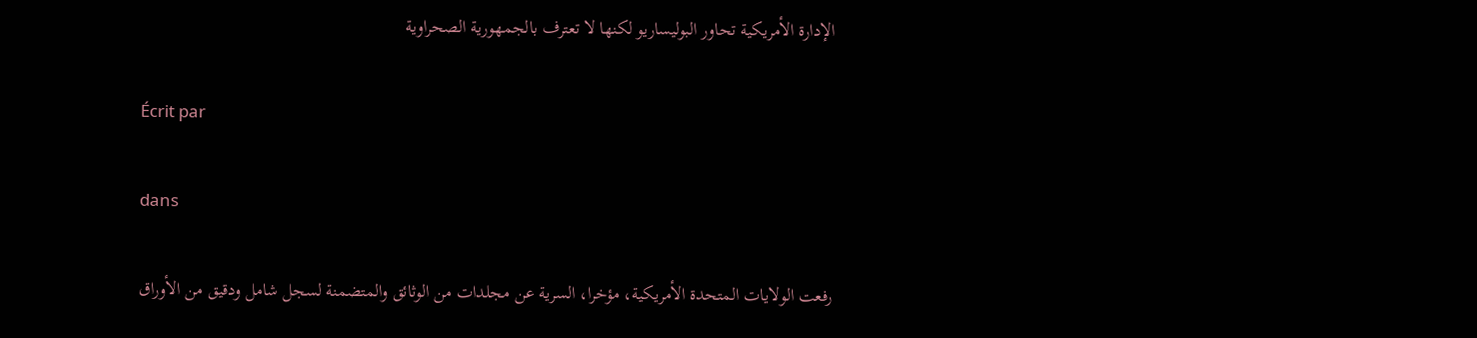الإدارة الأمريكية تحاور البوليساريو لكنها لا تعترف بالجمهورية الصحراوية

Écrit par

dans

رفعت الولايات المتحدة الأمريكية، مؤخرا، السرية عن مجلدات من الوثائق والمتضمنة لسجل شامل ودقيق من الأوراق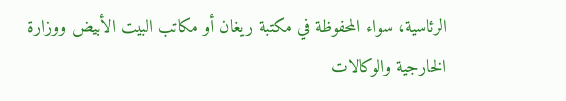الرئاسية، سواء المحفوظة في مكتبة ريغان أو مكاتب البيت الأبيض ووزارة الخارجية والوكالات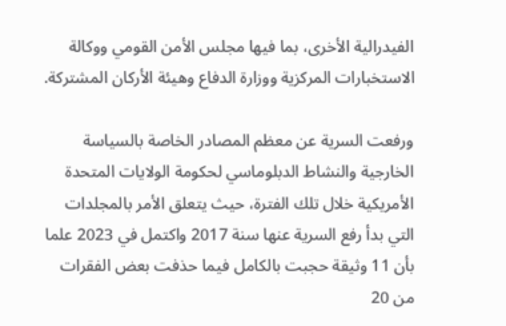الفيدرالية الأخرى، بما فيها مجلس الأمن القومي ووكالة الاستخبارات المركزية ووزارة الدفاع وهيئة الأركان المشتركة.

ورفعت السرية عن معظم المصادر الخاصة بالسياسة الخارجية والنشاط الدبلوماسي لحكومة الولايات المتحدة الأمريكية خلال تلك الفترة، حيث يتعلق الأمر بالمجلدات التي بدأ رفع السرية عنها سنة 2017 واكتمل في 2023 علما بأن 11 وثيقة حجبت بالكامل فيما حذفت بعض الفقرات من 20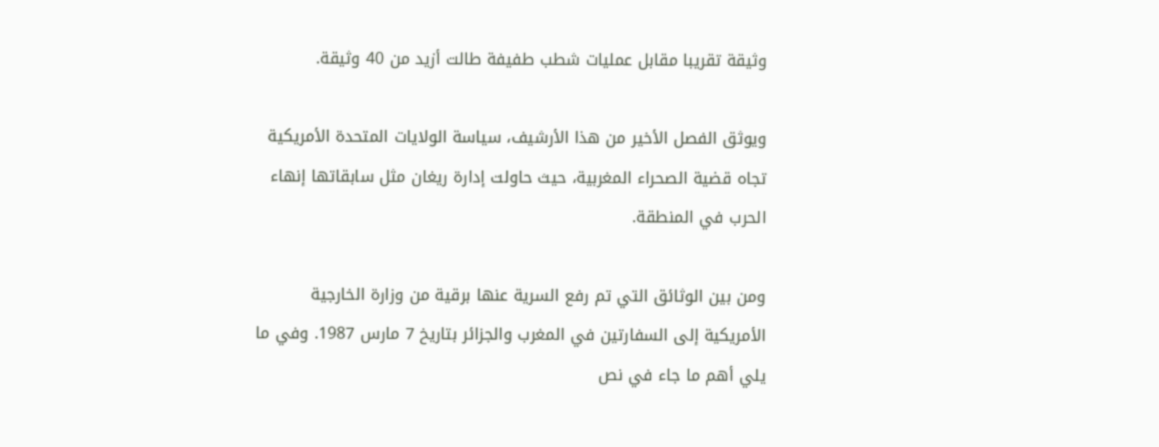وثيقة تقريبا مقابل عمليات شطب طفيفة طالت أزيد من 40 وثيقة.

ويوثق الفصل الأخير من هذا الأرشيف، سياسة الولايات المتحدة الأمريكية تجاه قضية الصحراء المغربية، حيث حاولت إدارة ريغان مثل سابقاتها إنهاء الحرب في المنطقة.

ومن بين الوثائق التي تم رفع السرية عنها برقية من وزارة الخارجية الأمريكية إلى السفارتين في المغرب والجزائر بتاريخ 7 مارس 1987. وفي ما يلي أهم ما جاء في نص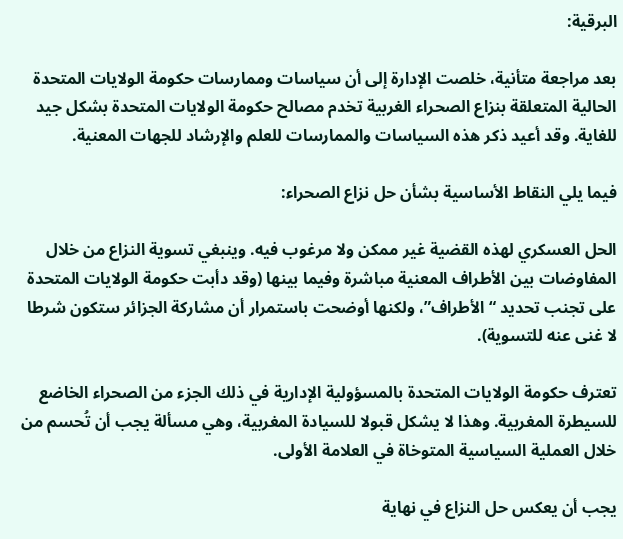البرقية:

بعد مراجعة متأنية، خلصت الإدارة إلى أن سياسات وممارسات حكومة الولايات المتحدة الحالية المتعلقة بنزاع الصحراء الغربية تخدم مصالح حكومة الولايات المتحدة بشكل جيد للغاية. وقد أعيد ذكر هذه السياسات والممارسات للعلم والإرشاد للجهات المعنية.

فيما يلي النقاط الأساسية بشأن حل نزاع الصحراء:

الحل العسكري لهذه القضية غير ممكن ولا مرغوب فيه. وينبغي تسوية النزاع من خلال المفاوضات بين الأطراف المعنية مباشرة وفيما بينها (وقد دأبت حكومة الولايات المتحدة على تجنب تحديد “الأطراف”، ولكنها أوضحت باستمرار أن مشاركة الجزائر ستكون شرطا لا غنى عنه للتسوية).

تعترف حكومة الولايات المتحدة بالمسؤولية الإدارية في ذلك الجزء من الصحراء الخاضع للسيطرة المغربية. وهذا لا يشكل قبولا للسيادة المغربية، وهي مسألة يجب أن تُحسم من خلال العملية السياسية المتوخاة في العلامة الأولى.

يجب أن يعكس حل النزاع في نهاية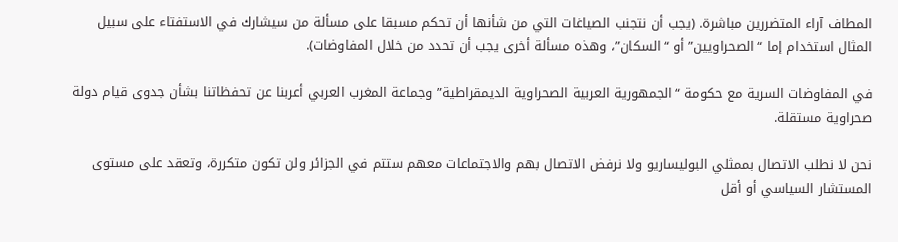المطاف آراء المتضررين مباشرة. (يجب أن نتجنب الصياغات التي من شأنها أن تحكم مسبقا على مسألة من سيشارك في الاستفتاء على سبيل المثال استخدام إما “الصحراويين” أو “السكان”، وهذه مسألة أخرى يجب أن تحدد من خلال المفاوضات).

في المفاوضات السرية مع حكومة “الجمهورية العربية الصحراوية الديمقراطية” وجماعة المغرب العربي أعربنا عن تحفظاتنا بشأن جدوى قيام دولة صحراوية مستقلة.

نحن لا نطلب الاتصال بممثلي البوليساريو ولا نرفض الاتصال بهم والاجتماعات معهم ستتم في الجزائر ولن تكون متكررة، وتعقد على مستوى المستشار السياسي أو أقل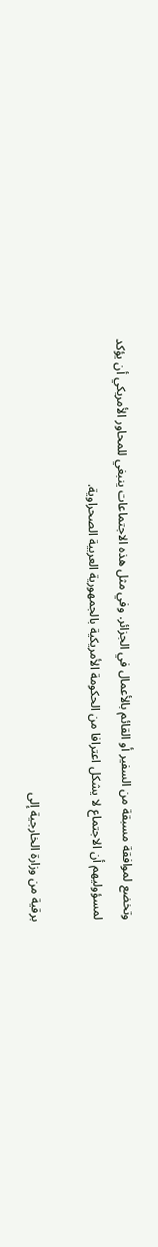وتخضع لموافقة مسبقة من السفير أو القائم بالأعمال في الجزائر. وفي مثل هذه الاجتماعات ينبغي للمحاور الأمريكي أن يؤكد لمسؤوليهم أن الاجتماع لا يشكل اعترافا من الحكومة الأمريكية بالجمهورية العربية الصحراوية.

برقية من وزارة الخارجية إلى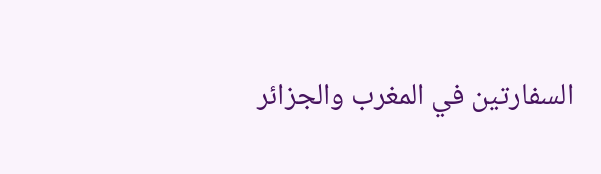السفارتين في المغرب والجزائر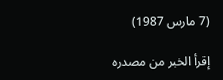(7 مارس 1987)

إقرأ الخبر من مصدره